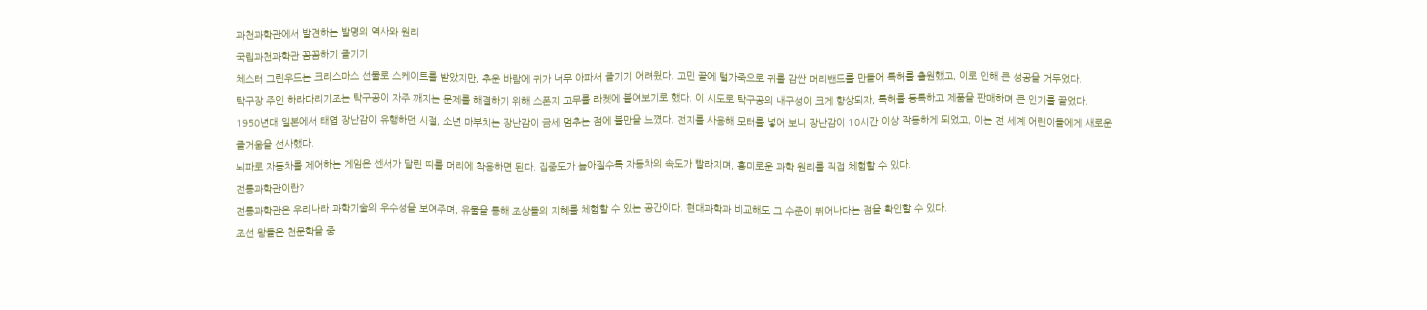과천과학관에서 발견하는 발명의 역사와 원리
국립과천과학관 꼼꼼하기 즐기기
체스터 그린우드는 크리스마스 선물로 스케이트를 받았지만, 추운 바람에 귀가 너무 아파서 즐기기 어려웠다. 고민 끝에 털가죽으로 귀를 감싼 머리밴드를 만들어 특허를 출원했고, 이로 인해 큰 성공을 거두었다.
탁구장 주인 하라다리기조는 탁구공이 자주 깨지는 문제를 해결하기 위해 스폰지 고무를 라켓에 붙여보기로 했다. 이 시도로 탁구공의 내구성이 크게 향상되자, 특허를 등록하고 제품을 판매하며 큰 인기를 끌었다.
1950년대 일본에서 태엽 장난감이 유행하던 시절, 소년 마부치는 장난감이 금세 멈추는 점에 불만을 느꼈다. 전지를 사용해 모터를 넣어 보니 장난감이 10시간 이상 작동하게 되었고, 이는 전 세계 어린이들에게 새로운 즐거움을 선사했다.
뇌파로 자동차를 제어하는 게임은 센서가 달린 띠를 머리에 착용하면 된다. 집중도가 높아질수록 자동차의 속도가 빨라지며, 흥미로운 과학 원리를 직접 체험할 수 있다.
전통과학관이란?
전통과학관은 우리나라 과학기술의 우수성을 보여주며, 유물을 통해 조상들의 지혜를 체험할 수 있는 공간이다. 현대과학과 비교해도 그 수준이 뛰어나다는 점을 확인할 수 있다.
조선 왕들은 천문학을 중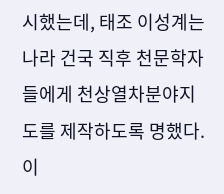시했는데, 태조 이성계는 나라 건국 직후 천문학자들에게 천상열차분야지도를 제작하도록 명했다. 이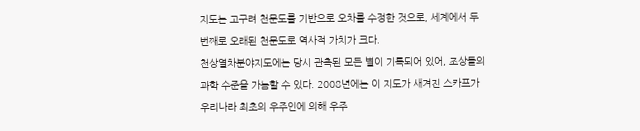지도는 고구려 천문도를 기반으로 오차를 수정한 것으로, 세계에서 두 번째로 오래된 천문도로 역사적 가치가 크다.
천상열차분야지도에는 당시 관측된 모든 별이 기록되어 있어, 조상들의 과학 수준을 가늠할 수 있다. 2008년에는 이 지도가 새겨진 스카프가 우리나라 최초의 우주인에 의해 우주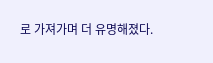로 가져가며 더 유명해졌다.